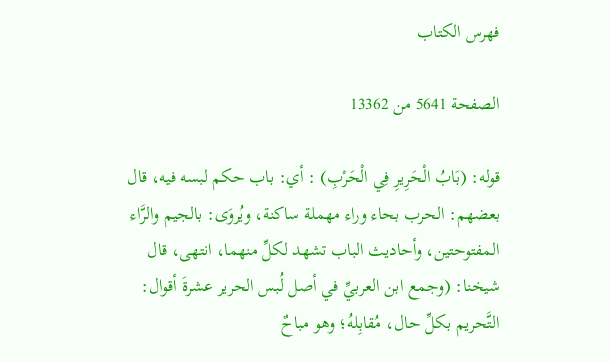فهرس الكتاب

الصفحة 5641 من 13362

قوله: (بَابُ الْحَرِيرِ فِي الْحَرْبِ) : أي: باب حكم لبسه فيه، قال بعضهم: الحرب بحاء وراء مهملة ساكنة، ويُروَى: بالجيم والرَّاء المفتوحتين، وأحاديث الباب تشهد لكلِّ منهما، انتهى، قال شيخنا: (وجمع ابن العربيِّ في أصل لُبس الحرير عشرةَ أقوال: التَّحريم بكلِّ حال، مُقابِلهُ؛ وهو مباحٌ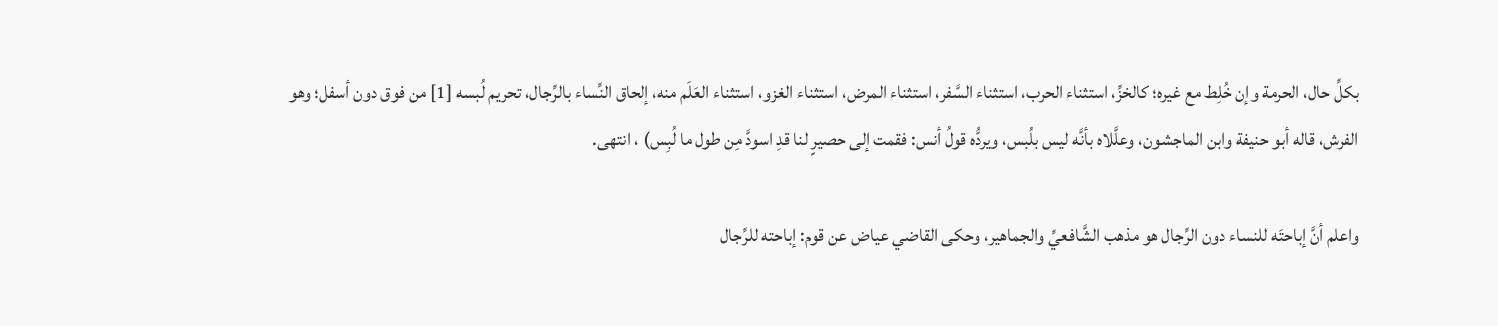بكلِّ حال، الحرمة وإن خُلِط مع غيره؛ كالخزِّ، استثناء الحرب، استثناء السَّفر، استثناء المرض، استثناء الغزو، استثناء العَلَم منه، إلحاق النِّساء بالرِّجال، تحريم لُبسه [1] من فوق دون أسفل؛ وهو الفرش، قاله أبو حنيفة وابن الماجشون، وعلَّلاه بأنَّه ليس بلُبس، ويردُّه قولُ أنس: فقمت إلى حصيرٍ لنا قدِ اسودَّ مِن طول ما لُبِس) ، انتهى.

واعلم أنَّ إباحتَه للنساء دون الرِّجال هو مذهب الشَّافعيِّ والجماهير، وحكى القاضي عياض عن قوم: إباحته للرِّجال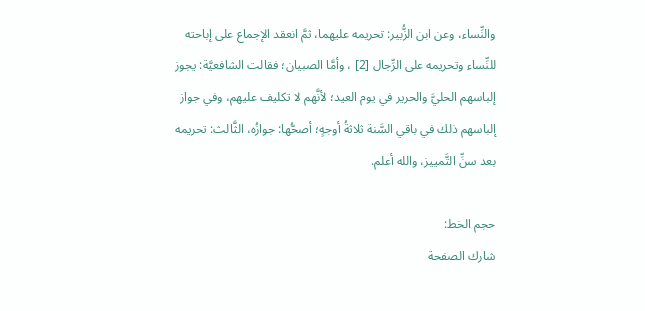والنِّساء، وعن ابن الزُّبير: تحريمه عليهما، ثمَّ انعقد الإجماع على إباحته للنِّساء وتحريمه على الرِّجال [2] ، وأمَّا الصبيان؛ فقالت الشافعيَّة: يجوز إلباسهم الحليَّ والحرير في يوم العيد؛ لأنَّهم لا تكليف عليهم، وفي جواز إلباسهم ذلك في باقي السَّنة ثلاثةُ أوجهٍ؛ أصحُّها: جوازُه، الثَّالث: تحريمه بعد سنِّ التَّمييز، والله أعلم.

حجم الخط:
شارك الصفحة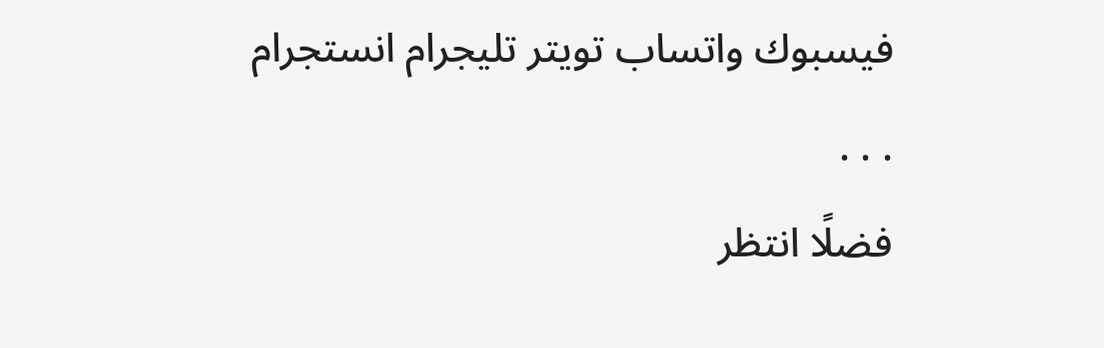فيسبوك واتساب تويتر تليجرام انستجرام
. . .
فضلًا انتظر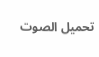تحميل الصوت